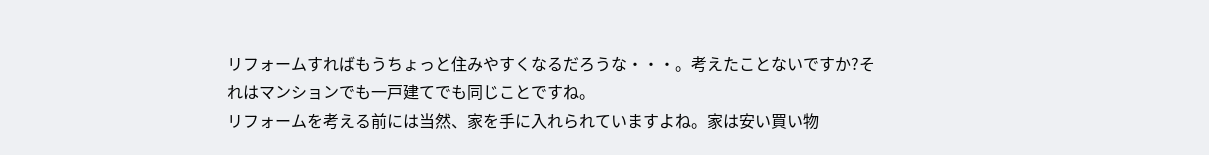リフォームすればもうちょっと住みやすくなるだろうな・・・。考えたことないですか?それはマンションでも一戸建てでも同じことですね。
リフォームを考える前には当然、家を手に入れられていますよね。家は安い買い物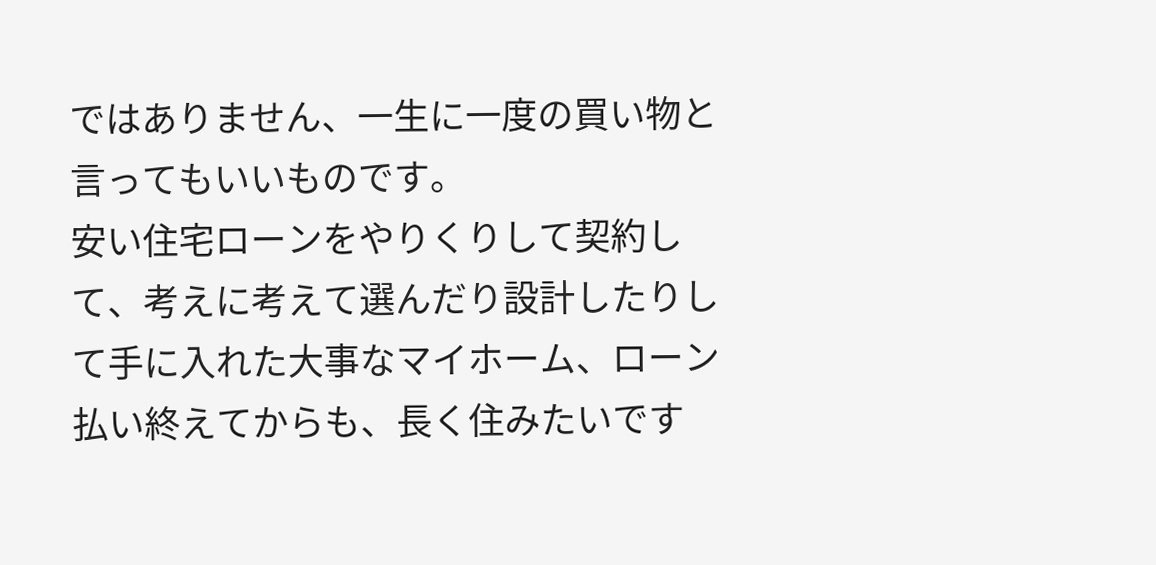ではありません、一生に一度の買い物と言ってもいいものです。
安い住宅ローンをやりくりして契約して、考えに考えて選んだり設計したりして手に入れた大事なマイホーム、ローン払い終えてからも、長く住みたいです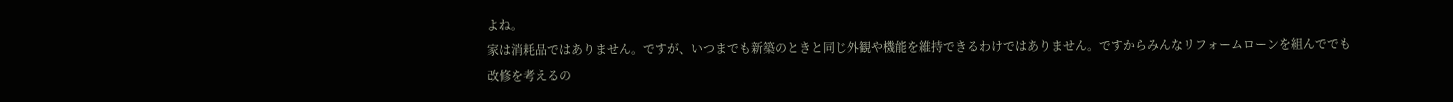よね。
家は消耗品ではありません。ですが、いつまでも新築のときと同じ外観や機能を維持できるわけではありません。ですからみんなリフォームローンを組んででも改修を考えるの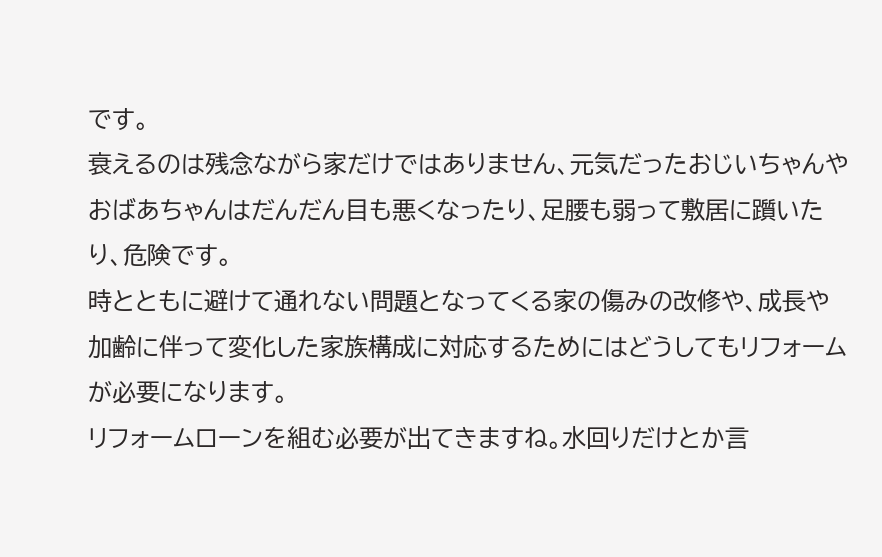です。
衰えるのは残念ながら家だけではありません、元気だったおじいちゃんやおばあちゃんはだんだん目も悪くなったり、足腰も弱って敷居に躓いたり、危険です。
時とともに避けて通れない問題となってくる家の傷みの改修や、成長や加齢に伴って変化した家族構成に対応するためにはどうしてもリフォームが必要になります。
リフォームローンを組む必要が出てきますね。水回りだけとか言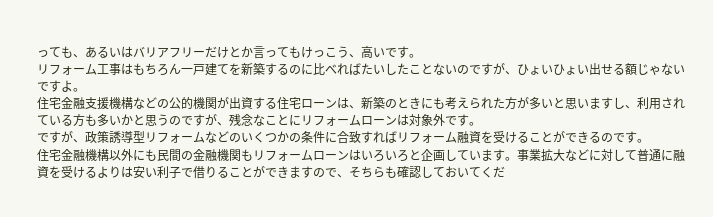っても、あるいはバリアフリーだけとか言ってもけっこう、高いです。
リフォーム工事はもちろん一戸建てを新築するのに比べればたいしたことないのですが、ひょいひょい出せる額じゃないですよ。
住宅金融支援機構などの公的機関が出資する住宅ローンは、新築のときにも考えられた方が多いと思いますし、利用されている方も多いかと思うのですが、残念なことにリフォームローンは対象外です。
ですが、政策誘導型リフォームなどのいくつかの条件に合致すればリフォーム融資を受けることができるのです。
住宅金融機構以外にも民間の金融機関もリフォームローンはいろいろと企画しています。事業拡大などに対して普通に融資を受けるよりは安い利子で借りることができますので、そちらも確認しておいてくだ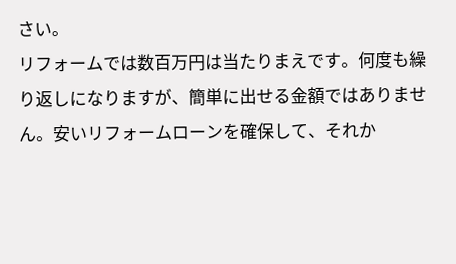さい。
リフォームでは数百万円は当たりまえです。何度も繰り返しになりますが、簡単に出せる金額ではありません。安いリフォームローンを確保して、それか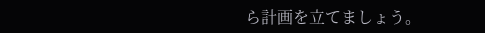ら計画を立てましょう。